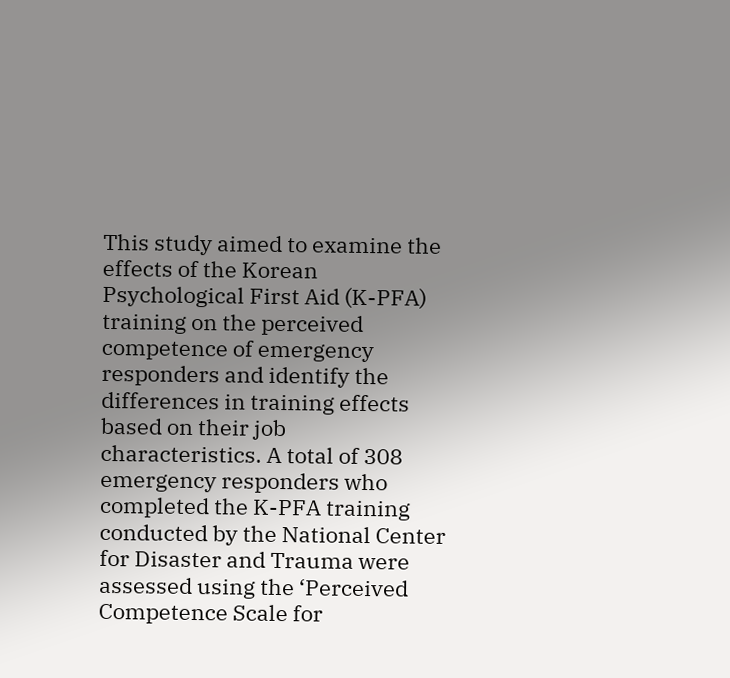This study aimed to examine the effects of the Korean Psychological First Aid (K-PFA) training on the perceived competence of emergency responders and identify the differences in training effects based on their job characteristics. A total of 308 emergency responders who completed the K-PFA training conducted by the National Center for Disaster and Trauma were assessed using the ‘Perceived Competence Scale for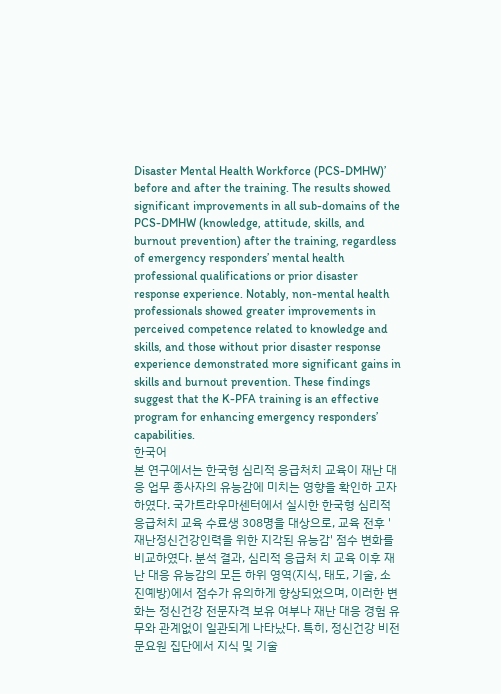Disaster Mental Health Workforce (PCS-DMHW)’ before and after the training. The results showed significant improvements in all sub-domains of the PCS-DMHW (knowledge, attitude, skills, and burnout prevention) after the training, regardless of emergency responders’ mental health professional qualifications or prior disaster response experience. Notably, non-mental health professionals showed greater improvements in perceived competence related to knowledge and skills, and those without prior disaster response experience demonstrated more significant gains in skills and burnout prevention. These findings suggest that the K-PFA training is an effective program for enhancing emergency responders’ capabilities.
한국어
본 연구에서는 한국형 심리적 응급처치 교육이 재난 대응 업무 종사자의 유능감에 미치는 영향을 확인하 고자 하였다. 국가트라우마센터에서 실시한 한국형 심리적 응급처치 교육 수료생 308명을 대상으로, 교육 전후 '재난정신건강인력을 위한 지각된 유능감' 점수 변화를 비교하였다. 분석 결과, 심리적 응급처 치 교육 이후 재난 대응 유능감의 모든 하위 영역(지식, 태도, 기술, 소진예방)에서 점수가 유의하게 향상되었으며, 이러한 변화는 정신건강 전문자격 보유 여부나 재난 대응 경험 유무와 관계없이 일관되게 나타났다. 특히, 정신건강 비전문요원 집단에서 지식 및 기술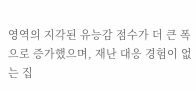영역의 지각된 유능감 점수가 더 큰 폭으로 증가했으며, 재난 대응 경험이 없는 집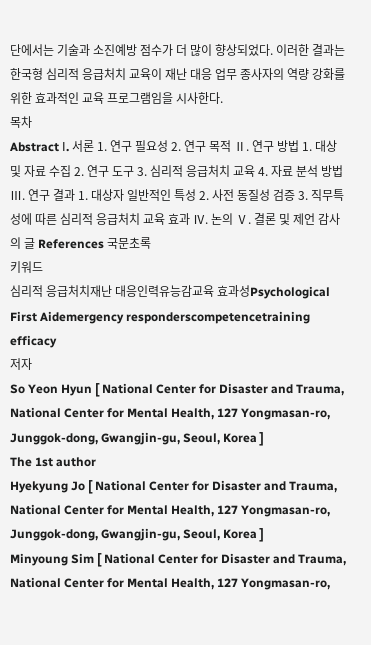단에서는 기술과 소진예방 점수가 더 많이 향상되었다. 이러한 결과는 한국형 심리적 응급처치 교육이 재난 대응 업무 종사자의 역량 강화를 위한 효과적인 교육 프로그램임을 시사한다.
목차
Abstract Ⅰ. 서론 1. 연구 필요성 2. 연구 목적 Ⅱ. 연구 방법 1. 대상 및 자료 수집 2. 연구 도구 3. 심리적 응급처치 교육 4. 자료 분석 방법 Ⅲ. 연구 결과 1. 대상자 일반적인 특성 2. 사전 동질성 검증 3. 직무특성에 따른 심리적 응급처치 교육 효과 Ⅳ. 논의 Ⅴ. 결론 및 제언 감사의 글 References 국문초록
키워드
심리적 응급처치재난 대응인력유능감교육 효과성Psychological First Aidemergency responderscompetencetraining efficacy
저자
So Yeon Hyun [ National Center for Disaster and Trauma, National Center for Mental Health, 127 Yongmasan-ro, Junggok-dong, Gwangjin-gu, Seoul, Korea ]
The 1st author
Hyekyung Jo [ National Center for Disaster and Trauma, National Center for Mental Health, 127 Yongmasan-ro, Junggok-dong, Gwangjin-gu, Seoul, Korea ]
Minyoung Sim [ National Center for Disaster and Trauma, National Center for Mental Health, 127 Yongmasan-ro,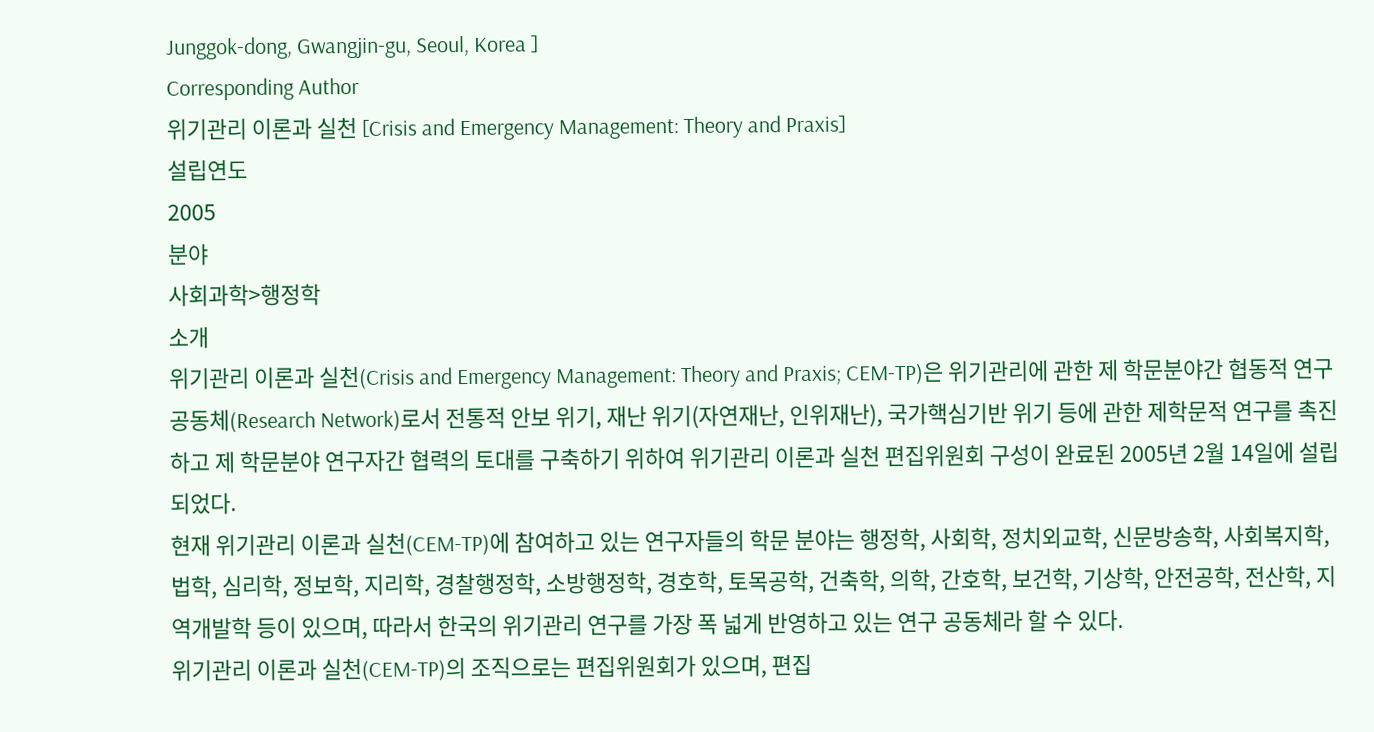Junggok-dong, Gwangjin-gu, Seoul, Korea ]
Corresponding Author
위기관리 이론과 실천 [Crisis and Emergency Management: Theory and Praxis]
설립연도
2005
분야
사회과학>행정학
소개
위기관리 이론과 실천(Crisis and Emergency Management: Theory and Praxis; CEM-TP)은 위기관리에 관한 제 학문분야간 협동적 연구 공동체(Research Network)로서 전통적 안보 위기, 재난 위기(자연재난, 인위재난), 국가핵심기반 위기 등에 관한 제학문적 연구를 촉진하고 제 학문분야 연구자간 협력의 토대를 구축하기 위하여 위기관리 이론과 실천 편집위원회 구성이 완료된 2005년 2월 14일에 설립되었다.
현재 위기관리 이론과 실천(CEM-TP)에 참여하고 있는 연구자들의 학문 분야는 행정학, 사회학, 정치외교학, 신문방송학, 사회복지학, 법학, 심리학, 정보학, 지리학, 경찰행정학, 소방행정학, 경호학, 토목공학, 건축학, 의학, 간호학, 보건학, 기상학, 안전공학, 전산학, 지역개발학 등이 있으며, 따라서 한국의 위기관리 연구를 가장 폭 넓게 반영하고 있는 연구 공동체라 할 수 있다.
위기관리 이론과 실천(CEM-TP)의 조직으로는 편집위원회가 있으며, 편집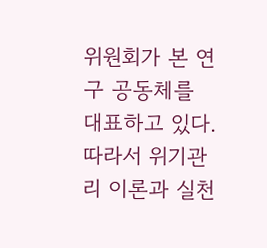위원회가 본 연구 공동체를 대표하고 있다. 따라서 위기관리 이론과 실천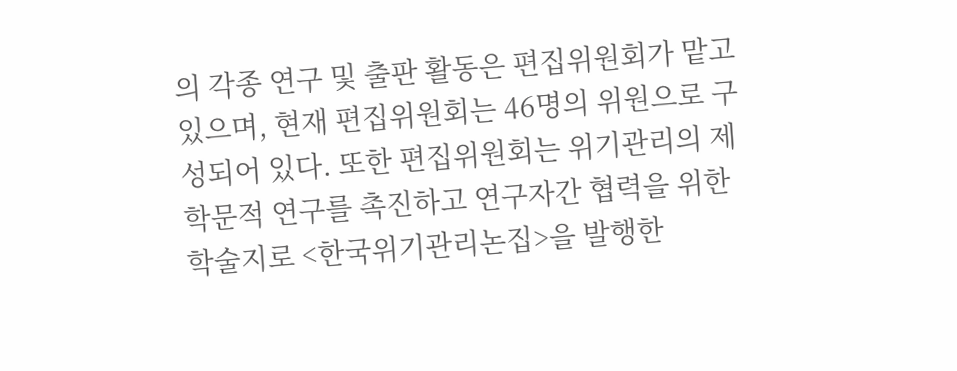의 각종 연구 및 출판 활동은 편집위원회가 맡고 있으며, 현재 편집위원회는 46명의 위원으로 구성되어 있다. 또한 편집위원회는 위기관리의 제학문적 연구를 촉진하고 연구자간 협력을 위한 학술지로 <한국위기관리논집>을 발행한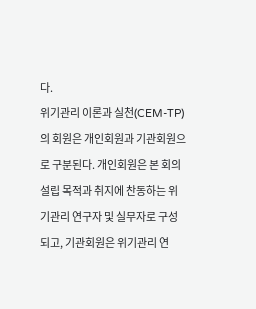다.
위기관리 이론과 실천(CEM-TP)의 회원은 개인회원과 기관회원으로 구분된다. 개인회원은 본 회의 설립 목적과 취지에 찬동하는 위기관리 연구자 및 실무자로 구성되고, 기관회원은 위기관리 연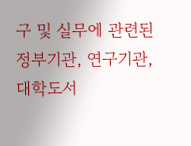구 및 실무에 관련된 정부기관, 연구기관, 대학도서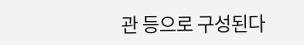관 등으로 구성된다